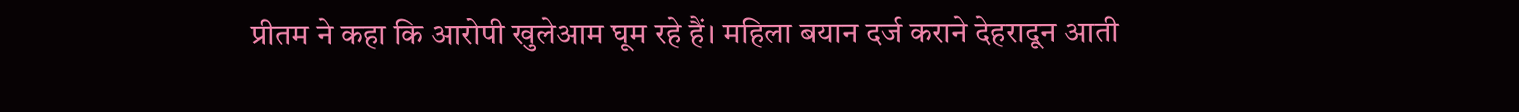प्रीतम ने कहा कि आरोपी खुलेआम घूम रहे हैं। महिला बयान दर्ज कराने देहरादून आती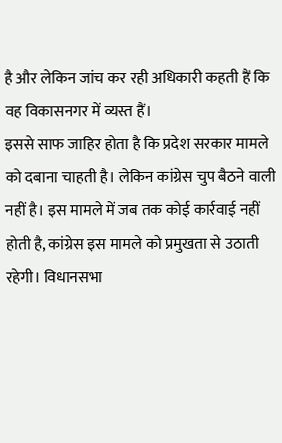है और लेकिन जांच कर रही अधिकारी कहती हैं कि वह विकासनगर में व्यस्त हैं।
इससे साफ जाहिर होता है कि प्रदेश सरकार मामले को दबाना चाहती है। लेकिन कांग्रेस चुप बैठने वाली नहीं है। इस मामले में जब तक कोई कार्रवाई नहीं होती है, कांग्रेस इस मामले को प्रमुखता से उठाती रहेगी। विधानसभा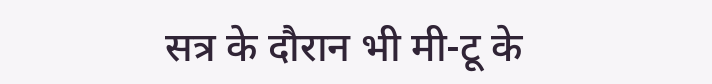सत्र के दौरान भी मी-टू के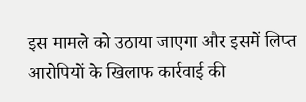इस मामले को उठाया जाएगा और इसमें लिप्त आरोपियों के खिलाफ कार्रवाई की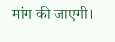मांग की जाएगी।